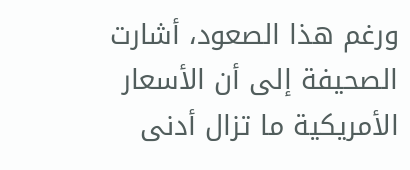ورغم هذا الصعود، أشارت الصحيفة إلى أن الأسعار الأمريكية ما تزال أدنى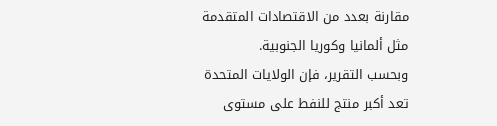مقارنة بعدد من الاقتصادات المتقدمة مثل ألمانيا وكوريا الجنوبية.
وبحسب التقرير، فإن الولايات المتحدة تعد أكبر منتج للنفط على مستوى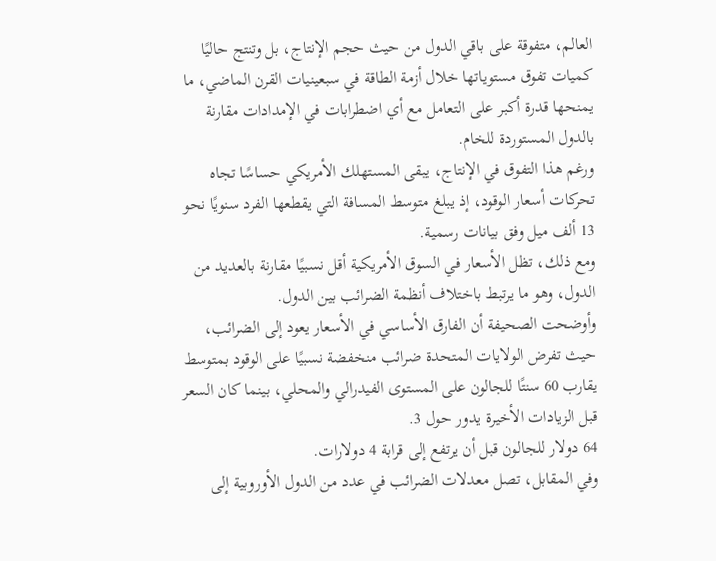العالم، متفوقة على باقي الدول من حيث حجم الإنتاج، بل وتنتج حاليًا كميات تفوق مستوياتها خلال أزمة الطاقة في سبعينيات القرن الماضي، ما يمنحها قدرة أكبر على التعامل مع أي اضطرابات في الإمدادات مقارنة بالدول المستوردة للخام.
ورغم هذا التفوق في الإنتاج، يبقى المستهلك الأمريكي حساسًا تجاه تحركات أسعار الوقود، إذ يبلغ متوسط المسافة التي يقطعها الفرد سنويًا نحو 13 ألف ميل وفق بيانات رسمية.
ومع ذلك، تظل الأسعار في السوق الأمريكية أقل نسبيًا مقارنة بالعديد من الدول، وهو ما يرتبط باختلاف أنظمة الضرائب بين الدول.
وأوضحت الصحيفة أن الفارق الأساسي في الأسعار يعود إلى الضرائب، حيث تفرض الولايات المتحدة ضرائب منخفضة نسبيًا على الوقود بمتوسط يقارب 60 سنتًا للجالون على المستوى الفيدرالي والمحلي، بينما كان السعر قبل الزيادات الأخيرة يدور حول 3.
64 دولار للجالون قبل أن يرتفع إلى قرابة 4 دولارات.
وفي المقابل، تصل معدلات الضرائب في عدد من الدول الأوروبية إلى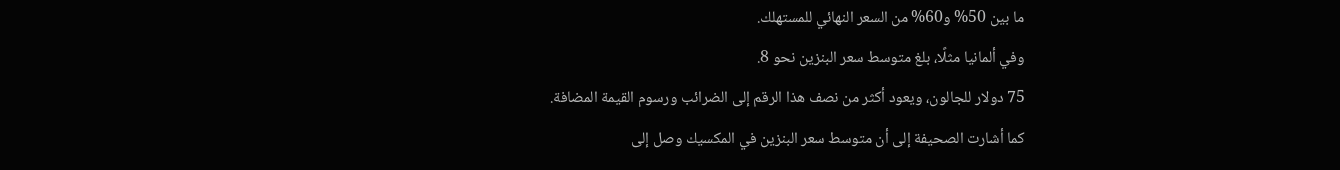ما بين 50% و60% من السعر النهائي للمستهلك.
وفي ألمانيا مثلًا، بلغ متوسط سعر البنزين نحو 8.
75 دولار للجالون، ويعود أكثر من نصف هذا الرقم إلى الضرائب ورسوم القيمة المضافة.
كما أشارت الصحيفة إلى أن متوسط سعر البنزين في المكسيك وصل إلى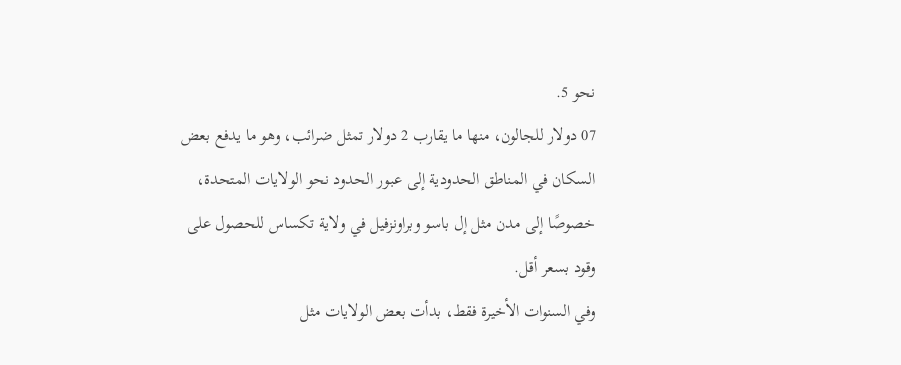نحو 5.
07 دولار للجالون، منها ما يقارب 2 دولار تمثل ضرائب، وهو ما يدفع بعض السكان في المناطق الحدودية إلى عبور الحدود نحو الولايات المتحدة، خصوصًا إلى مدن مثل إل باسو وبراونزفيل في ولاية تكساس للحصول على وقود بسعر أقل.
وفي السنوات الأخيرة فقط، بدأت بعض الولايات مثل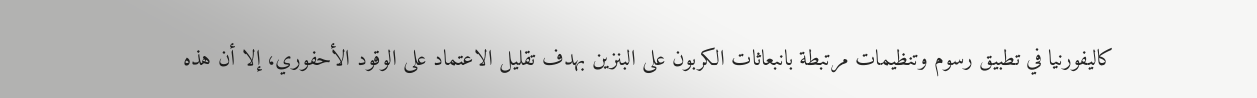كاليفورنيا في تطبيق رسوم وتنظيمات مرتبطة بانبعاثات الكربون على البنزين بهدف تقليل الاعتماد على الوقود الأحفوري، إلا أن هذه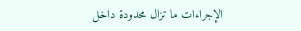الإجراءات ما تزال محدودة داخل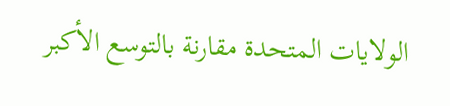الولايات المتحدة مقارنة بالتوسع الأكبر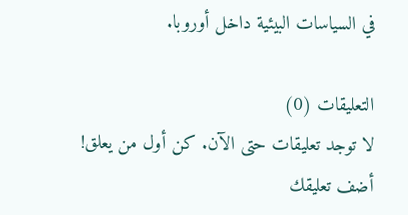في السياسات البيئية داخل أوروبا.

التعليقات (0)
لا توجد تعليقات حتى الآن. كن أول من يعلق!
أضف تعليقك